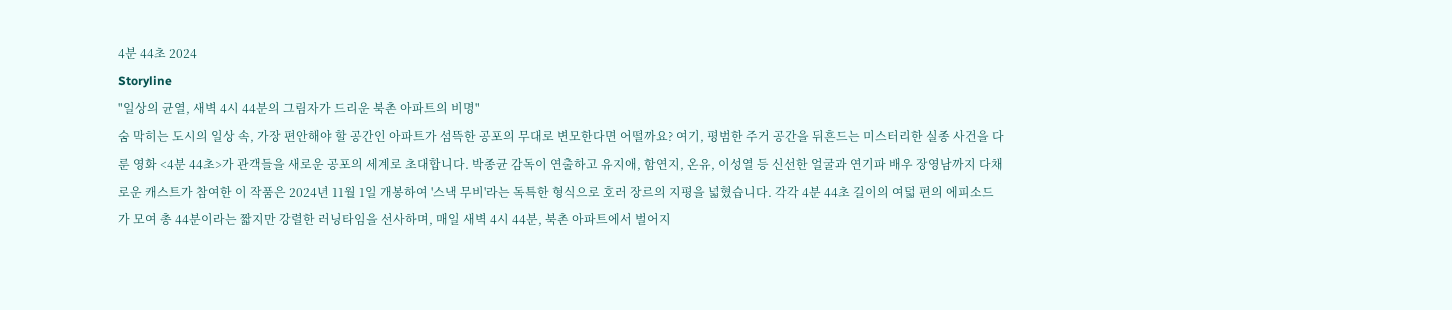4분 44초 2024
Storyline
"일상의 균열, 새벽 4시 44분의 그림자가 드리운 북촌 아파트의 비명"
숨 막히는 도시의 일상 속, 가장 편안해야 할 공간인 아파트가 섬뜩한 공포의 무대로 변모한다면 어떨까요? 여기, 평범한 주거 공간을 뒤흔드는 미스터리한 실종 사건을 다룬 영화 <4분 44초>가 관객들을 새로운 공포의 세계로 초대합니다. 박종균 감독이 연출하고 유지애, 함연지, 온유, 이성열 등 신선한 얼굴과 연기파 배우 장영남까지 다채로운 캐스트가 참여한 이 작품은 2024년 11월 1일 개봉하여 '스낵 무비'라는 독특한 형식으로 호러 장르의 지평을 넓혔습니다. 각각 4분 44초 길이의 여덟 편의 에피소드가 모여 총 44분이라는 짧지만 강렬한 러닝타임을 선사하며, 매일 새벽 4시 44분, 북촌 아파트에서 벌어지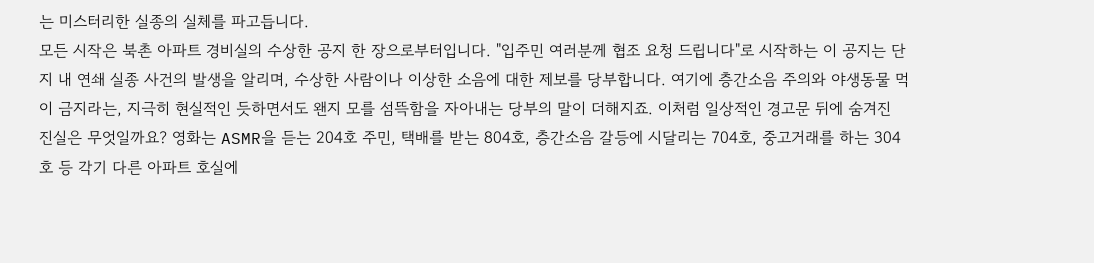는 미스터리한 실종의 실체를 파고듭니다.
모든 시작은 북촌 아파트 경비실의 수상한 공지 한 장으로부터입니다. "입주민 여러분께 협조 요청 드립니다"로 시작하는 이 공지는 단지 내 연쇄 실종 사건의 발생을 알리며, 수상한 사람이나 이상한 소음에 대한 제보를 당부합니다. 여기에 층간소음 주의와 야생동물 먹이 금지라는, 지극히 현실적인 듯하면서도 왠지 모를 섬뜩함을 자아내는 당부의 말이 더해지죠. 이처럼 일상적인 경고문 뒤에 숨겨진 진실은 무엇일까요? 영화는 ASMR을 듣는 204호 주민, 택배를 받는 804호, 층간소음 갈등에 시달리는 704호, 중고거래를 하는 304호 등 각기 다른 아파트 호실에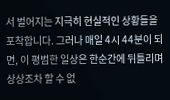서 벌어지는 지극히 현실적인 상황들을 포착합니다. 그러나 매일 4시 44분이 되면, 이 평범한 일상은 한순간에 뒤틀리며 상상조차 할 수 없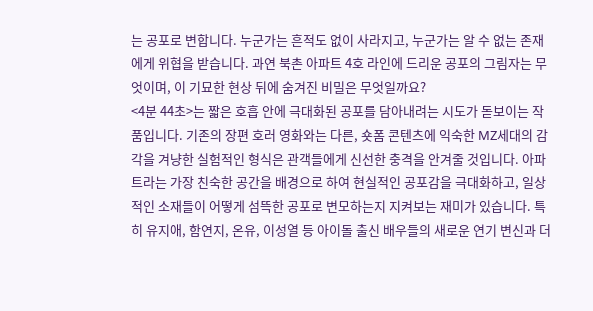는 공포로 변합니다. 누군가는 흔적도 없이 사라지고, 누군가는 알 수 없는 존재에게 위협을 받습니다. 과연 북촌 아파트 4호 라인에 드리운 공포의 그림자는 무엇이며, 이 기묘한 현상 뒤에 숨겨진 비밀은 무엇일까요?
<4분 44초>는 짧은 호흡 안에 극대화된 공포를 담아내려는 시도가 돋보이는 작품입니다. 기존의 장편 호러 영화와는 다른, 숏폼 콘텐츠에 익숙한 MZ세대의 감각을 겨냥한 실험적인 형식은 관객들에게 신선한 충격을 안겨줄 것입니다. 아파트라는 가장 친숙한 공간을 배경으로 하여 현실적인 공포감을 극대화하고, 일상적인 소재들이 어떻게 섬뜩한 공포로 변모하는지 지켜보는 재미가 있습니다. 특히 유지애, 함연지, 온유, 이성열 등 아이돌 출신 배우들의 새로운 연기 변신과 더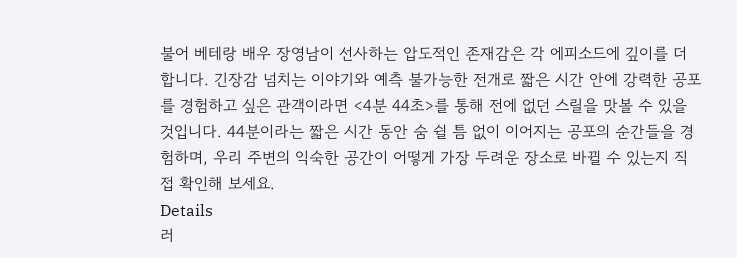불어 베테랑 배우 장영남이 선사하는 압도적인 존재감은 각 에피소드에 깊이를 더합니다. 긴장감 넘치는 이야기와 예측 불가능한 전개로 짧은 시간 안에 강력한 공포를 경험하고 싶은 관객이라면 <4분 44초>를 통해 전에 없던 스릴을 맛볼 수 있을 것입니다. 44분이라는 짧은 시간 동안 숨 쉴 틈 없이 이어지는 공포의 순간들을 경험하며, 우리 주변의 익숙한 공간이 어떻게 가장 두려운 장소로 바뀔 수 있는지 직접 확인해 보세요.
Details
러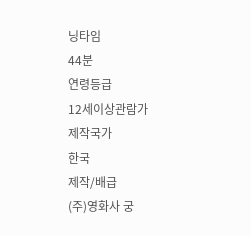닝타임
44분
연령등급
12세이상관람가
제작국가
한국
제작/배급
(주)영화사 궁